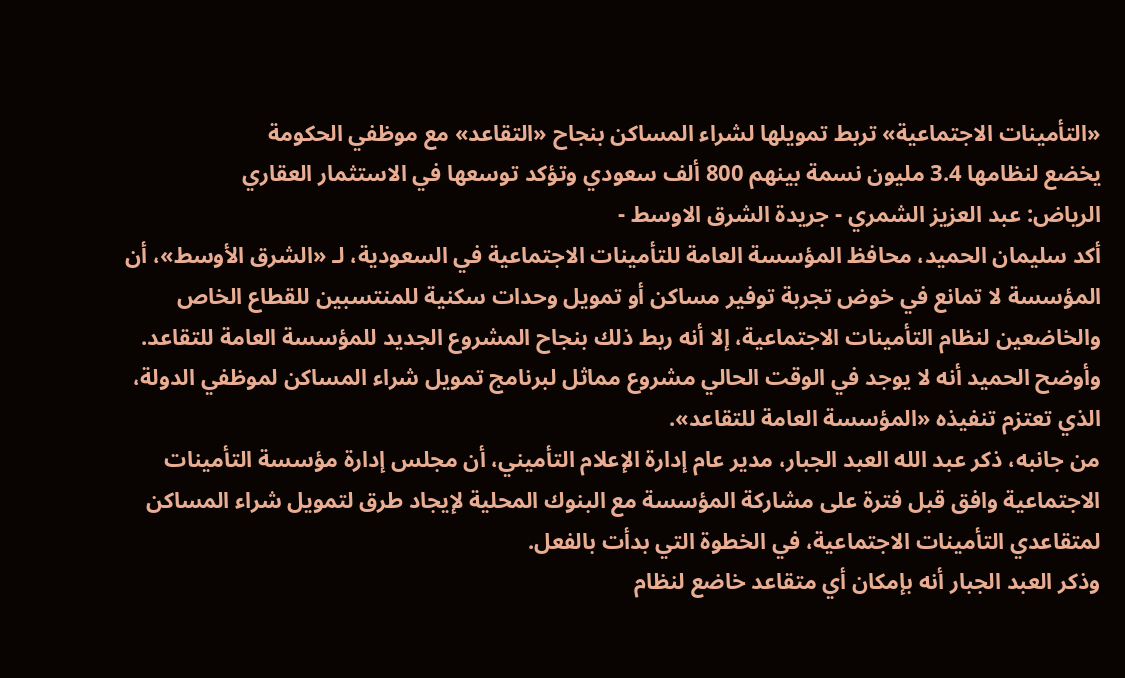«التأمينات الاجتماعية» تربط تمويلها لشراء المساكن بنجاح «التقاعد» مع موظفي الحكومة
يخضع لنظامها 3.4 مليون نسمة بينهم 800 ألف سعودي وتؤكد توسعها في الاستثمار العقاري
الرياض: عبد العزيز الشمري - جريدة الشرق الاوسط -
أكد سليمان الحميد، محافظ المؤسسة العامة للتأمينات الاجتماعية في السعودية، لـ «الشرق الأوسط»، أن المؤسسة لا تمانع في خوض تجربة توفير مساكن أو تمويل وحدات سكنية للمنتسبين للقطاع الخاص والخاضعين لنظام التأمينات الاجتماعية، إلا أنه ربط ذلك بنجاح المشروع الجديد للمؤسسة العامة للتقاعد. وأوضح الحميد أنه لا يوجد في الوقت الحالي مشروع مماثل لبرنامج تمويل شراء المساكن لموظفي الدولة، الذي تعتزم تنفيذه «المؤسسة العامة للتقاعد».
من جانبه، ذكر عبد الله العبد الجبار، مدير عام إدارة الإعلام التأميني، أن مجلس إدارة مؤسسة التأمينات الاجتماعية وافق قبل فترة على مشاركة المؤسسة مع البنوك المحلية لإيجاد طرق لتمويل شراء المساكن لمتقاعدي التأمينات الاجتماعية، في الخطوة التي بدأت بالفعل.
وذكر العبد الجبار أنه بإمكان أي متقاعد خاضع لنظام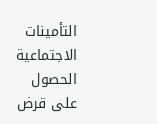التأمينات الاجتماعية الحصول على قرض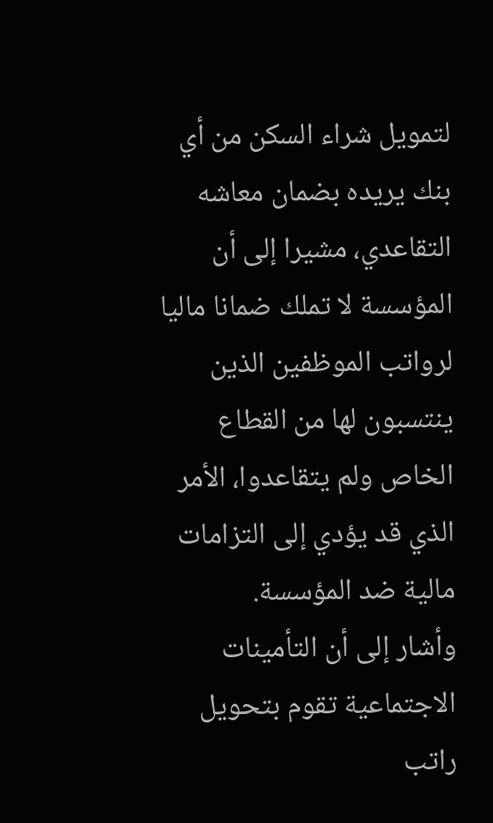لتمويل شراء السكن من أي بنك يريده بضمان معاشه التقاعدي، مشيرا إلى أن المؤسسة لا تملك ضمانا ماليا لرواتب الموظفين الذين ينتسبون لها من القطاع الخاص ولم يتقاعدوا، الأمر الذي قد يؤدي إلى التزامات مالية ضد المؤسسة.
وأشار إلى أن التأمينات الاجتماعية تقوم بتحويل راتب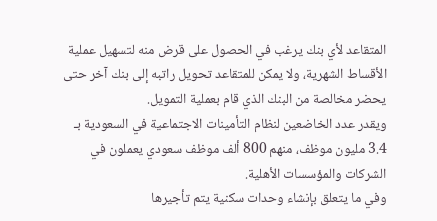المتقاعد لأي بنك يرغب في الحصول على قرض منه لتسهيل عملية الأقساط الشهرية، ولا يمكن للمتقاعد تحويل راتبه إلى بنك آخر حتى يحضر مخالصة من البنك الذي قام بعملية التمويل.
ويقدر عدد الخاضعين لنظام التأمينات الاجتماعية في السعودية بـ 3.4 مليون موظف، منهم 800 ألف موظف سعودي يعملون في الشركات والمؤسسات الأهلية.
وفي ما يتعلق بإنشاء وحدات سكنية يتم تأجيرها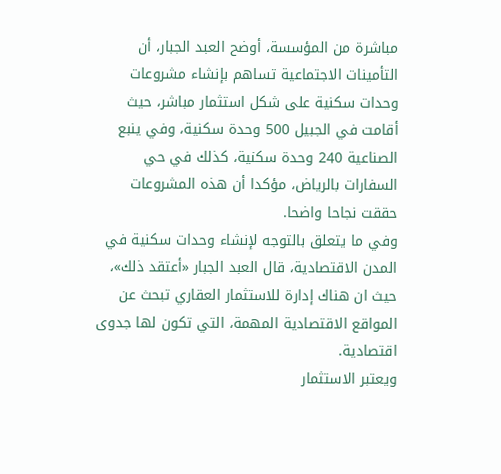مباشرة من المؤسسة، أوضح العبد الجبار، أن التأمينات الاجتماعية تساهم بإنشاء مشروعات وحدات سكنية على شكل استثمار مباشر، حيث أقامت في الجبيل 500 وحدة سكنية، وفي ينبع الصناعية 240 وحدة سكنية، كذلك في حي السفارات بالرياض، مؤكدا أن هذه المشروعات حققت نجاحا واضحا.
وفي ما يتعلق بالتوجه لإنشاء وحدات سكنية في المدن الاقتصادية، قال العبد الجبار «أعتقد ذلك»، حيث ان هناك إدارة للاستثمار العقاري تبحث عن المواقع الاقتصادية المهمة، التي تكون لها جدوى اقتصادية.
ويعتبر الاستثمار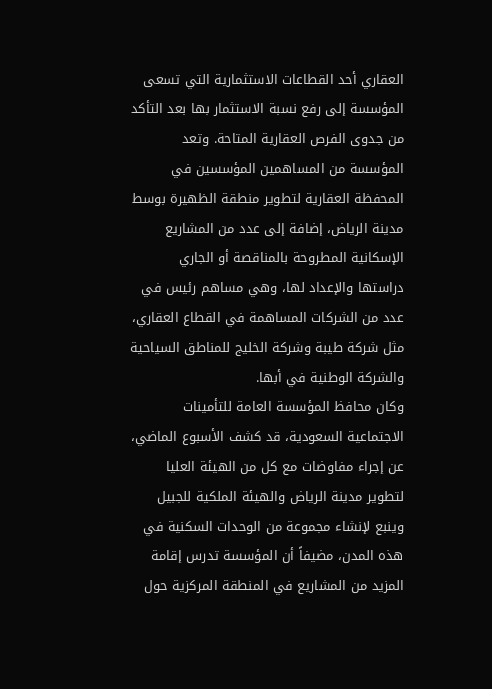العقاري أحد القطاعات الاستثمارية التي تسعى المؤسسة إلى رفع نسبة الاستثمار بها بعد التأكد من جدوى الفرص العقارية المتاحة. وتعد المؤسسة من المساهمين المؤسسين في المحفظة العقارية لتطوير منطقة الظهيرة بوسط مدينة الرياض، إضافة إلى عدد من المشاريع الإسكانية المطروحة بالمناقصة أو الجاري دراستها والإعداد لها، وهي مساهم رئيس في عدد من الشركات المساهمة في القطاع العقاري، مثل شركة طيبة وشركة الخليج للمناطق السياحية والشركة الوطنية في أبها.
وكان محافظ المؤسسة العامة للتأمينات الاجتماعية السعودية، قد كشف الأسبوع الماضي، عن إجراء مفاوضات مع كل من الهيئة العليا لتطوير مدينة الرياض والهيئة الملكية للجبيل وينبع لإنشاء مجموعة من الوحدات السكنية في هذه المدن، مضيفاً أن المؤسسة تدرس إقامة المزيد من المشاريع في المنطقة المركزية حول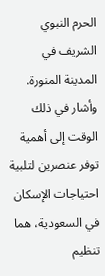الحرم النبوي الشريف في المدينة المنورة. وأشار في ذلك الوقت إلى أهمية توفر عنصرين لتلبية احتياجات الإسكان في السعودية، هما تنظيم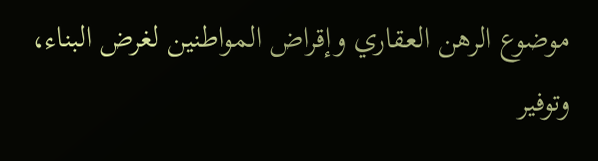موضوع الرهن العقاري وإقراض المواطنين لغرض البناء، وتوفير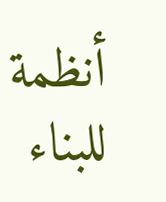أنظمة للبناء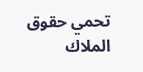تحمي حقوق الملاك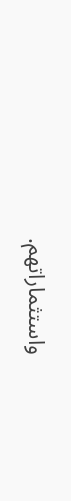واستثماراتهم.